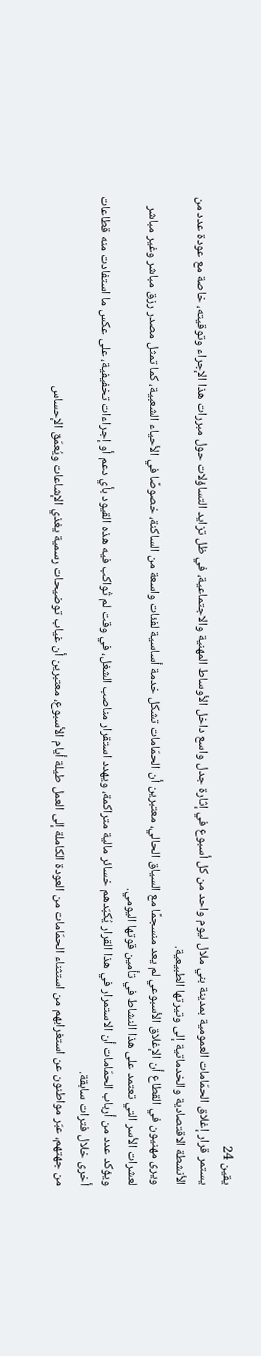يقين 24
يستمر قرار إغلاق الحمّامات العمومية بمدينة بني ملال ليوم واحد من كل أسبوع في إثارة جدل واسع داخل الأوساط المهنية والاجتماعية، في ظل تزايد التساؤلات حول مبررات هذا الإجراء وتوقيته، خاصة مع عودة عدد من الأنشطة الاقتصادية والخدماتية إلى وتيرتها الطبيعية.
ويرى مهنيون في القطاع أن الإغلاق الأسبوعي لم يعد منسجمًا مع السياق الحالي، معتبرين أن الحمّامات تشكل خدمة أساسية لفئات واسعة من الساكنة، خصوصًا في الأحياء الشعبية، كما تمثل مصدر رزق مباشر وغير مباشر لعشرات الأسر التي تعتمد على هذا النشاط في تأمين قوتها اليومي.
ويؤكد عدد من أرباب الحمّامات أن الاستمرار في هذا القرار يُكبّدهم خسائر مالية متراكمة، ويهدد استقرار مناصب الشغل، في وقت لم تُواكب فيه هذه القيود بأي دعم أو إجراءات تخفيفية، على عكس ما استفادت منه قطاعات أخرى خلال فترات سابقة.
من جهتهم، عبّر مواطنون عن استغرابهم من استثناء الحمّامات من العودة الكاملة إلى العمل طيلة أيام الأسبوع، معتبرين أن غياب توضيحات رسمية يغذي الإشاعات ويُعمّق الإحساس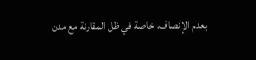بعدم الإنصاف، خاصة في ظل المقارنة مع مدن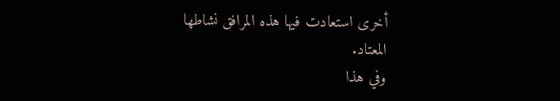أخرى استعادت فيها هذه المرافق نشاطها المعتاد.
وفي هذا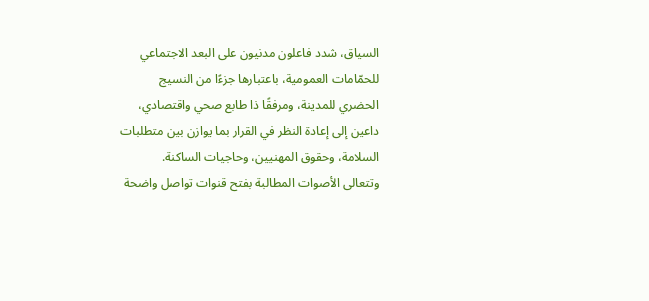السياق، شدد فاعلون مدنيون على البعد الاجتماعي للحمّامات العمومية، باعتبارها جزءًا من النسيج الحضري للمدينة، ومرفقًا ذا طابع صحي واقتصادي، داعين إلى إعادة النظر في القرار بما يوازن بين متطلبات السلامة، وحقوق المهنيين، وحاجيات الساكنة.
وتتعالى الأصوات المطالبة بفتح قنوات تواصل واضحة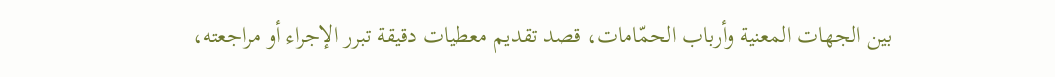بين الجهات المعنية وأرباب الحمّامات، قصد تقديم معطيات دقيقة تبرر الإجراء أو مراجعته،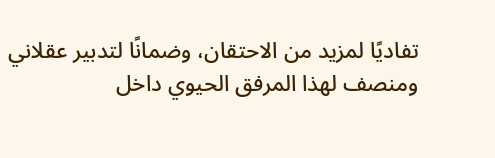تفاديًا لمزيد من الاحتقان، وضمانًا لتدبير عقلاني ومنصف لهذا المرفق الحيوي داخل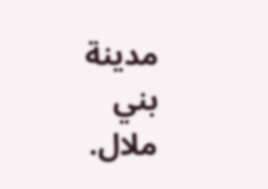مدينة بني ملال.